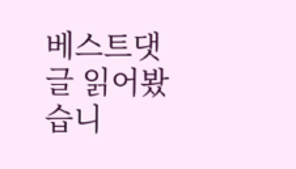베스트댓글 읽어봤습니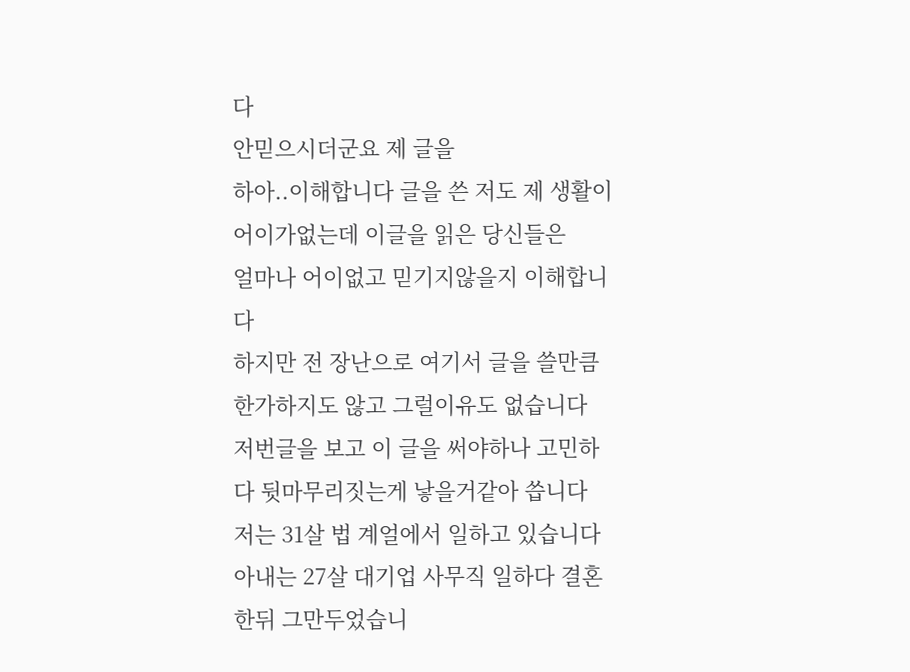다
안믿으시더군요 제 글을
하아..이해합니다 글을 쓴 저도 제 생활이 어이가없는데 이글을 읽은 당신들은
얼마나 어이없고 믿기지않을지 이해합니다
하지만 전 장난으로 여기서 글을 쓸만큼 한가하지도 않고 그럴이유도 없습니다
저번글을 보고 이 글을 써야하나 고민하다 뒷마무리짓는게 낳을거같아 씁니다
저는 31살 법 계얼에서 일하고 있습니다
아내는 27살 대기업 사무직 일하다 결혼한뒤 그만두었습니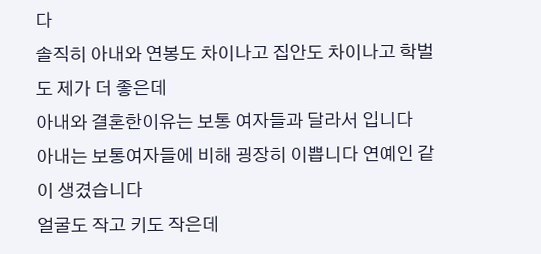다
솔직히 아내와 연봉도 차이나고 집안도 차이나고 학벌도 제가 더 좋은데
아내와 결혼한이유는 보통 여자들과 달라서 입니다
아내는 보통여자들에 비해 굉장히 이쁩니다 연예인 같이 생겼습니다
얼굴도 작고 키도 작은데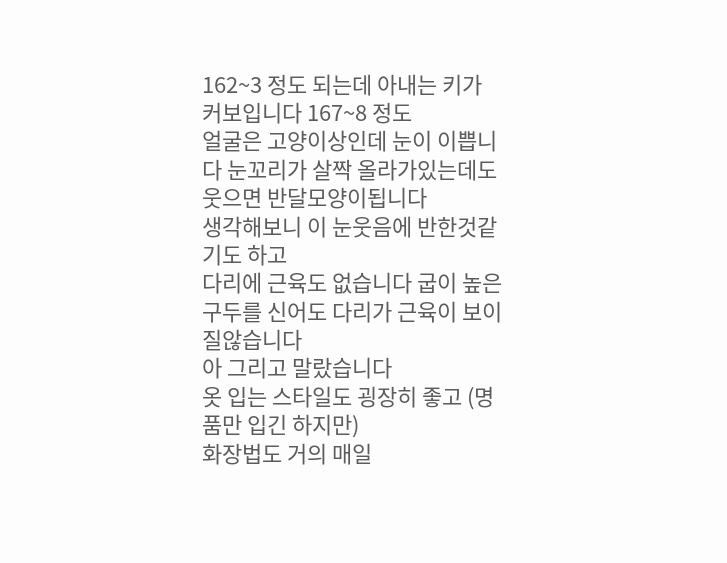162~3 정도 되는데 아내는 키가 커보입니다 167~8 정도
얼굴은 고양이상인데 눈이 이쁩니다 눈꼬리가 살짝 올라가있는데도 웃으면 반달모양이됩니다
생각해보니 이 눈웃음에 반한것같기도 하고
다리에 근육도 없습니다 굽이 높은 구두를 신어도 다리가 근육이 보이질않습니다
아 그리고 말랐습니다
옷 입는 스타일도 굉장히 좋고 (명품만 입긴 하지만)
화장법도 거의 매일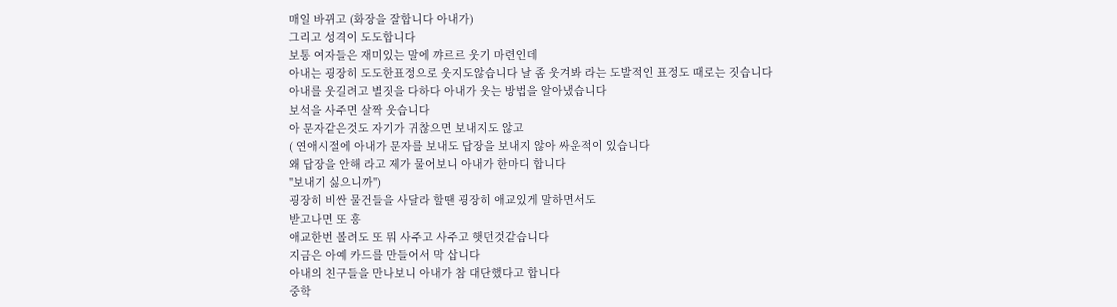매일 바뀌고 (화장을 잘합니다 아내가)
그리고 성격이 도도합니다
보통 여자들은 재미있는 말에 꺄르르 웃기 마련인데
아내는 굉장히 도도한표정으로 웃지도않습니다 날 좀 웃겨봐 라는 도발적인 표정도 때로는 짓습니다
아내를 웃길려고 별짓을 다하다 아내가 웃는 방법을 알아냈습니다
보석을 사주면 살짝 웃습니다
아 문자같은것도 자기가 귀찮으면 보내지도 않고
( 연애시절에 아내가 문자를 보내도 답장을 보내지 않아 싸운적이 있습니다
왜 답장을 안해 라고 제가 물어보니 아내가 한마디 합니다
"보내기 싫으니까")
굉장히 비싼 물건들을 사달라 할땐 굉장히 애교있게 말하면서도
받고나면 또 흥
애교한번 볼려도 또 뭐 사주고 사주고 햇던것같습니다
지금은 아예 카드를 만들어서 막 삽니다
아내의 친구들을 만나보니 아내가 참 대단했다고 합니다
중학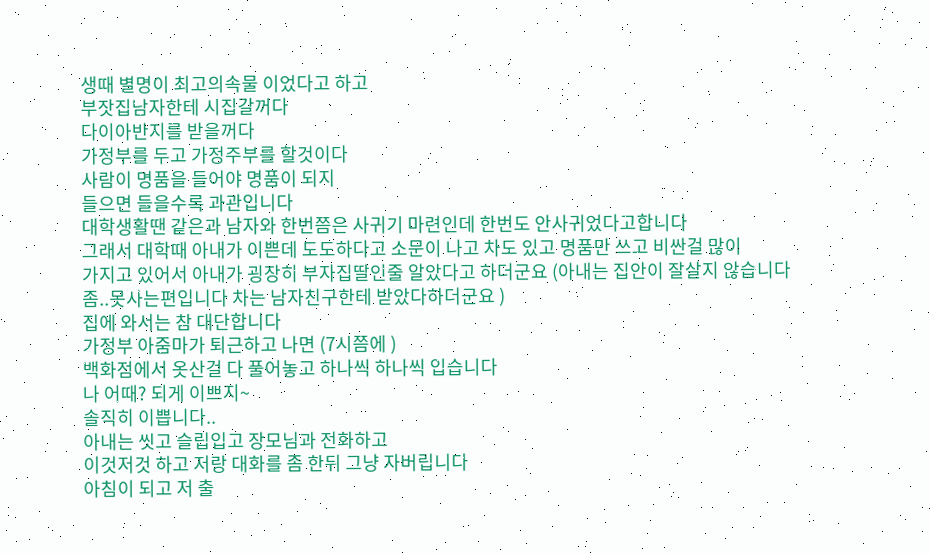생때 별명이 최고의속물 이었다고 하고
부잣집남자한테 시집갈꺼다
다이아반지를 받을꺼다
가정부를 두고 가정주부를 할것이다
사람이 명품을 들어야 명품이 되지
들으면 들을수록 과관입니다
대학생활땐 같은과 남자와 한번쯤은 사귀기 마련인데 한번도 안사귀었다고합니다
그래서 대학때 아내가 이쁜데 도도하다고 소문이 나고 차도 있고 명품만 쓰고 비싼걸 많이
가지고 있어서 아내가 굉장히 부자집딸인줄 알았다고 하더군요 (아내는 집안이 잘살지 않습니다
좀..못사는편입니다 차는 남자친구한테 받았다하더군요 )
집에 와서는 참 대단합니다
가정부 아줌마가 퇴근하고 나면 (7시쯤에 )
백화점에서 옷산걸 다 풀어놓고 하나씩 하나씩 입습니다
나 어때? 되게 이쁘지~
솔직히 이쁩니다..
아내는 씻고 슬립입고 장모님과 전화하고
이것저것 하고 저랑 대화를 좀 한뒤 그냥 자버립니다
아침이 되고 저 출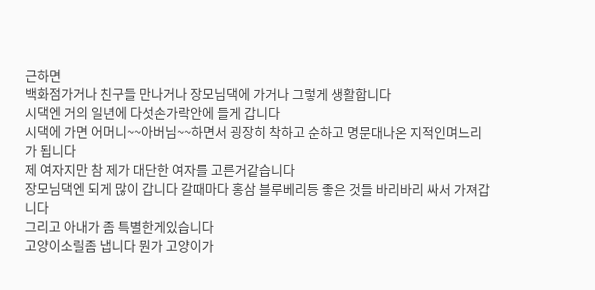근하면
백화점가거나 친구들 만나거나 장모님댁에 가거나 그렇게 생활합니다
시댁엔 거의 일년에 다섯손가락안에 들게 갑니다
시댁에 가면 어머니~~아버님~~하면서 굉장히 착하고 순하고 명문대나온 지적인며느리가 됩니다
제 여자지만 참 제가 대단한 여자를 고른거같습니다
장모님댁엔 되게 많이 갑니다 갈때마다 홍삼 블루베리등 좋은 것들 바리바리 싸서 가져갑니다
그리고 아내가 좀 특별한게있습니다
고양이소릴좀 냅니다 뭔가 고양이가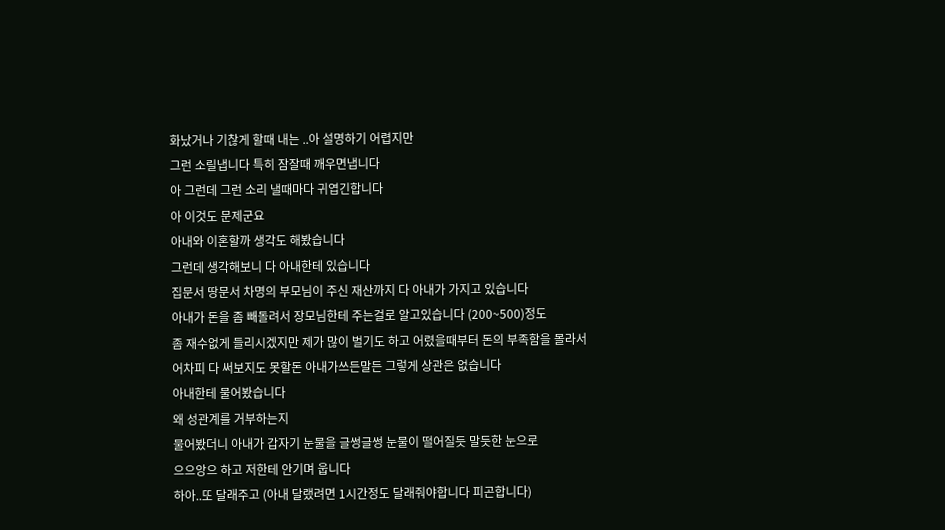화났거나 기찮게 할때 내는 ..아 설명하기 어렵지만
그런 소릴냅니다 특히 잠잘때 깨우면냅니다
아 그런데 그런 소리 낼때마다 귀엽긴합니다
아 이것도 문제군요
아내와 이혼할까 생각도 해봤습니다
그런데 생각해보니 다 아내한테 있습니다
집문서 땅문서 차명의 부모님이 주신 재산까지 다 아내가 가지고 있습니다
아내가 돈을 좀 빼돌려서 장모님한테 주는걸로 알고있습니다 (200~500)정도
좀 재수없게 들리시겠지만 제가 많이 벌기도 하고 어렸을때부터 돈의 부족함을 몰라서
어차피 다 써보지도 못할돈 아내가쓰든말든 그렇게 상관은 없습니다
아내한테 물어봤습니다
왜 성관계를 거부하는지
물어봤더니 아내가 갑자기 눈물을 글썽글썽 눈물이 떨어질듯 말듯한 눈으로
으으앙으 하고 저한테 안기며 웁니다
하아..또 달래주고 (아내 달랬려면 1시간정도 달래줘야합니다 피곤합니다)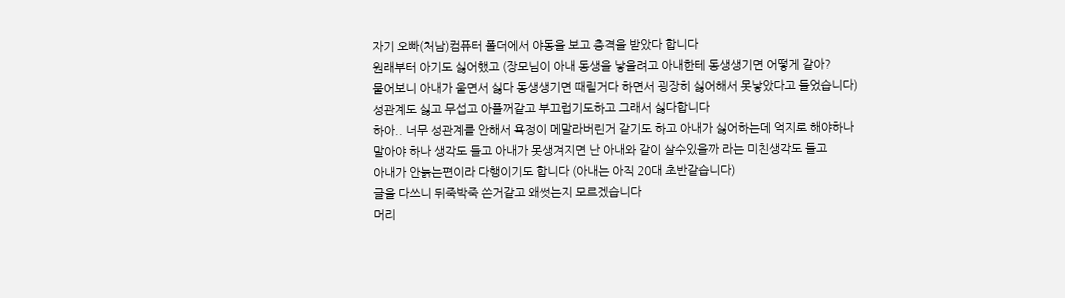자기 오빠(처남)컴퓨터 폴더에서 야동을 보고 충격을 받았다 합니다
원래부터 아기도 싫어했고 (장모님이 아내 동생을 낳을려고 아내한테 동생생기면 어떻게 같아?
물어보니 아내가 울면서 싫다 동생생기면 때릴거다 하면서 굉장히 싫어해서 못낳았다고 들었습니다)
성관계도 싫고 무섭고 아플꺼같고 부끄럽기도하고 그래서 싫다합니다
하아.. 너무 성관계를 안해서 욕정이 메말라버린거 같기도 하고 아내가 싫어하는데 억지로 해야하나
말아야 하나 생각도 들고 아내가 못생겨지면 난 아내와 같이 살수있을까 라는 미친생각도 들고
아내가 안늙는편이라 다행이기도 합니다 (아내는 아직 20대 초반같습니다)
글을 다쓰니 뒤죽박죽 쓴거같고 왜썻는지 모르겠습니다
머리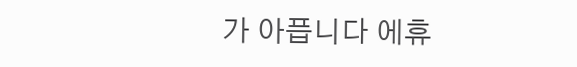가 아픕니다 에휴